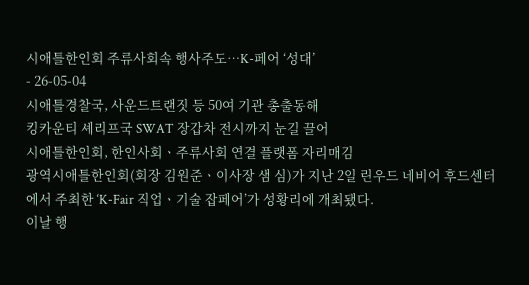시애틀한인회 주류사회속 행사주도…K-페어 ‘성대’
- 26-05-04
시애틀경찰국, 사운드트랜짓 등 50여 기관 총출동해
킹카운티 셰리프국 SWAT 장갑차 전시까지 눈길 끌어
시애틀한인회, 한인사회ㆍ주류사회 연결 플랫폼 자리매김
광역시애틀한인회(회장 김원준ㆍ이사장 샘 심)가 지난 2일 린우드 네비어 후드센터에서 주최한 ‘K-Fair 직업ㆍ기술 잡페어’가 성황리에 개최됐다.
이날 행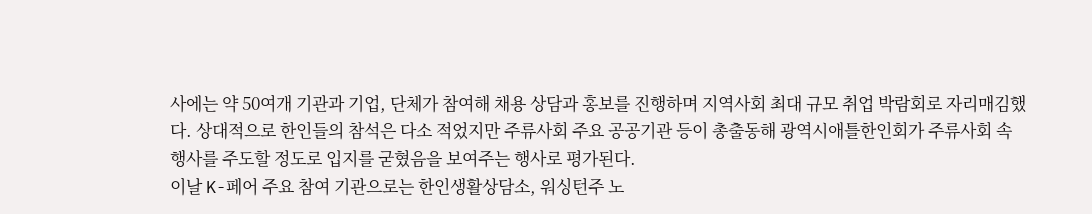사에는 약 50여개 기관과 기업, 단체가 참여해 채용 상담과 홍보를 진행하며 지역사회 최대 규모 취업 박람회로 자리매김했다. 상대적으로 한인들의 참석은 다소 적었지만 주류사회 주요 공공기관 등이 총출동해 광역시애틀한인회가 주류사회 속 행사를 주도할 정도로 입지를 굳혔음을 보여주는 행사로 평가된다.
이날 K-페어 주요 참여 기관으로는 한인생활상담소, 워싱턴주 노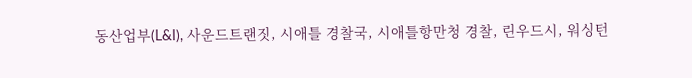동산업부(L&I), 사운드트랜짓, 시애틀 경찰국, 시애틀항만청 경찰, 린우드시, 워싱턴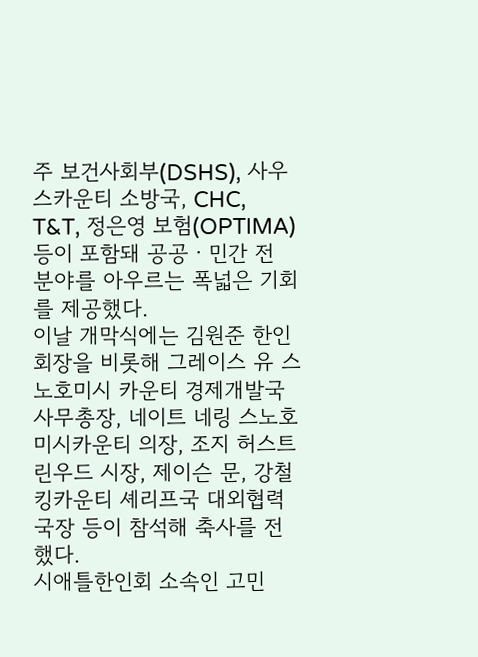주 보건사회부(DSHS), 사우스카운티 소방국, CHC, T&T, 정은영 보험(OPTIMA) 등이 포함돼 공공ㆍ민간 전 분야를 아우르는 폭넓은 기회를 제공했다.
이날 개막식에는 김원준 한인회장을 비롯해 그레이스 유 스노호미시 카운티 경제개발국 사무총장, 네이트 네링 스노호미시카운티 의장, 조지 허스트 린우드 시장, 제이슨 문, 강철 킹카운티 셰리프국 대외협력국장 등이 참석해 축사를 전했다.
시애틀한인회 소속인 고민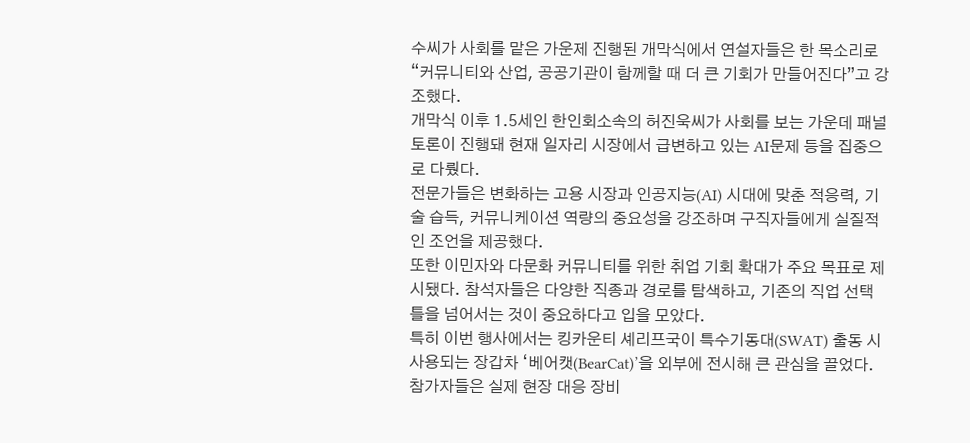수씨가 사회를 맡은 가운제 진행된 개막식에서 연설자들은 한 목소리로 “커뮤니티와 산업, 공공기관이 함께할 때 더 큰 기회가 만들어진다”고 강조했다.
개막식 이후 1.5세인 한인회소속의 허진욱씨가 사회를 보는 가운데 패널 토론이 진행돼 현재 일자리 시장에서 급변하고 있는 AI문제 등을 집중으로 다뤘다.
전문가들은 변화하는 고용 시장과 인공지능(AI) 시대에 맞춘 적응력, 기술 습득, 커뮤니케이션 역량의 중요성을 강조하며 구직자들에게 실질적인 조언을 제공했다.
또한 이민자와 다문화 커뮤니티를 위한 취업 기회 확대가 주요 목표로 제시됐다. 참석자들은 다양한 직종과 경로를 탐색하고, 기존의 직업 선택 틀을 넘어서는 것이 중요하다고 입을 모았다.
특히 이번 행사에서는 킹카운티 셰리프국이 특수기동대(SWAT) 출동 시 사용되는 장갑차 ‘베어캣(BearCat)’을 외부에 전시해 큰 관심을 끌었다. 참가자들은 실제 현장 대응 장비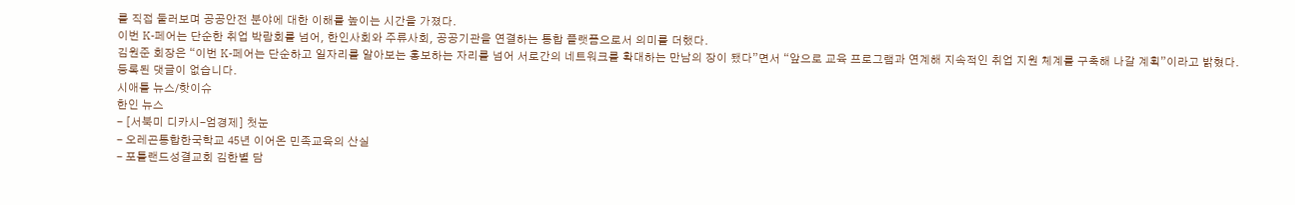를 직접 둘러보며 공공안전 분야에 대한 이해를 높이는 시간을 가졌다.
이번 K-페어는 단순한 취업 박람회를 넘어, 한인사회와 주류사회, 공공기관을 연결하는 통합 플랫폼으로서 의미를 더했다.
김원준 회장은 “이번 K-페어는 단순하고 일자리를 알아보는 홍보하는 자리를 넘어 서로간의 네트워크를 확대하는 만남의 장이 됐다”면서 “앞으로 교육 프로그램과 연계해 지속적인 취업 지원 체계를 구축해 나갈 계획”이라고 밝혔다.
등록된 댓글이 없습니다.
시애틀 뉴스/핫이슈
한인 뉴스
- [서북미 디카시-엄경제] 첫눈
- 오레곤통합한국학교 45년 이어온 민족교육의 산실
- 포틀랜드성결교회 김한별 담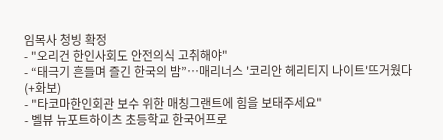임목사 청빙 확정
- "오리건 한인사회도 안전의식 고취해야"
- “태극기 흔들며 즐긴 한국의 밤”…매리너스 '코리안 헤리티지 나이트'뜨거웠다(+화보)
- "타코마한인회관 보수 위한 매칭그랜트에 힘을 보태주세요"
- 벨뷰 뉴포트하이츠 초등학교 한국어프로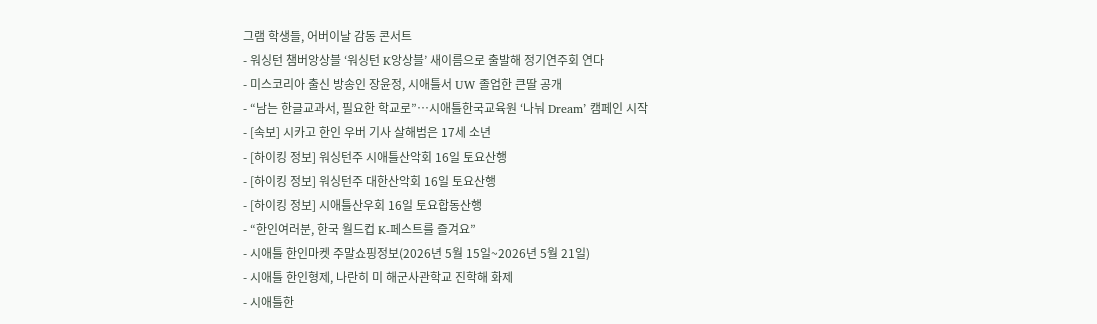그램 학생들, 어버이날 감동 콘서트
- 워싱턴 챔버앙상블 ‘워싱턴 K앙상블’ 새이름으로 출발해 정기연주회 연다
- 미스코리아 출신 방송인 장윤정, 시애틀서 UW 졸업한 큰딸 공개
- “남는 한글교과서, 필요한 학교로”…시애틀한국교육원 ‘나눠 Dream’ 캠페인 시작
- [속보] 시카고 한인 우버 기사 살해범은 17세 소년
- [하이킹 정보] 워싱턴주 시애틀산악회 16일 토요산행
- [하이킹 정보] 워싱턴주 대한산악회 16일 토요산행
- [하이킹 정보] 시애틀산우회 16일 토요합동산행
- “한인여러분, 한국 월드컵 K-페스트를 즐겨요”
- 시애틀 한인마켓 주말쇼핑정보(2026년 5월 15일~2026년 5월 21일)
- 시애틀 한인형제, 나란히 미 해군사관학교 진학해 화제
- 시애틀한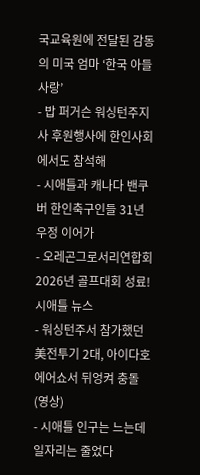국교육원에 전달된 감동의 미국 엄마 ‘한국 아들 사랑’
- 밥 퍼거슨 워싱턴주지사 후원행사에 한인사회에서도 참석해
- 시애틀과 캐나다 밴쿠버 한인축구인들 31년 우정 이어가
- 오레곤그로서리연합회 2026년 골프대회 성료!
시애틀 뉴스
- 워싱턴주서 참가했던 美전투기 2대, 아이다호 에어쇼서 뒤엉켜 충돌(영상)
- 시애틀 인구는 느는데 일자리는 줄었다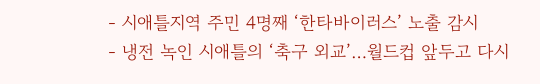- 시애틀지역 주민 4명째 ‘한타바이러스’ 노출 감시
- 냉전 녹인 시애틀의 ‘축구 외교’…월드컵 앞두고 다시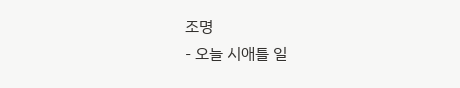조명
- 오늘 시애틀 일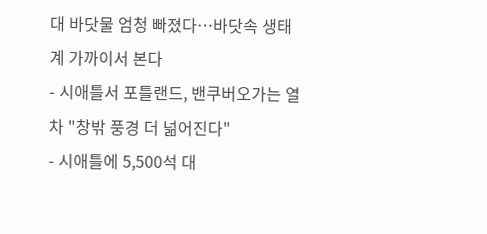대 바닷물 엄청 빠졌다…바닷속 생태계 가까이서 본다
- 시애틀서 포틀랜드, 밴쿠버오가는 열차 "창밖 풍경 더 넒어진다"
- 시애틀에 5,500석 대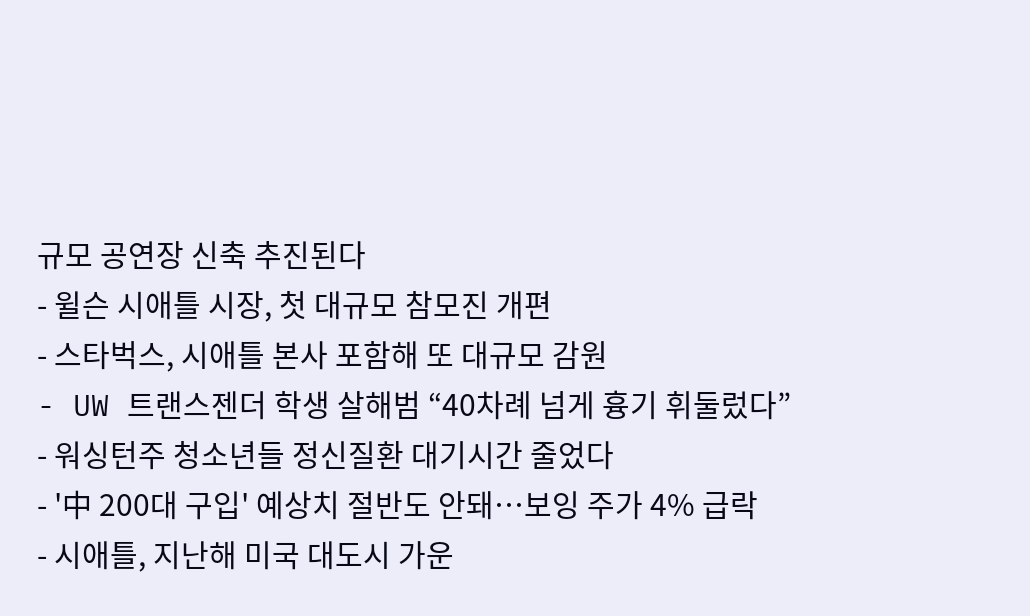규모 공연장 신축 추진된다
- 윌슨 시애틀 시장, 첫 대규모 참모진 개편
- 스타벅스, 시애틀 본사 포함해 또 대규모 감원
- UW 트랜스젠더 학생 살해범 “40차례 넘게 흉기 휘둘렀다”
- 워싱턴주 청소년들 정신질환 대기시간 줄었다
- '中 200대 구입' 예상치 절반도 안돼…보잉 주가 4% 급락
- 시애틀, 지난해 미국 대도시 가운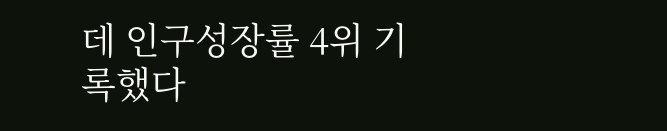데 인구성장률 4위 기록했다